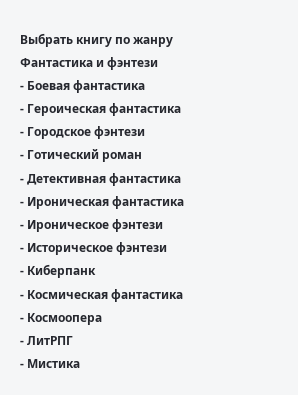Выбрать книгу по жанру
Фантастика и фэнтези
- Боевая фантастика
- Героическая фантастика
- Городское фэнтези
- Готический роман
- Детективная фантастика
- Ироническая фантастика
- Ироническое фэнтези
- Историческое фэнтези
- Киберпанк
- Космическая фантастика
- Космоопера
- ЛитРПГ
- Мистика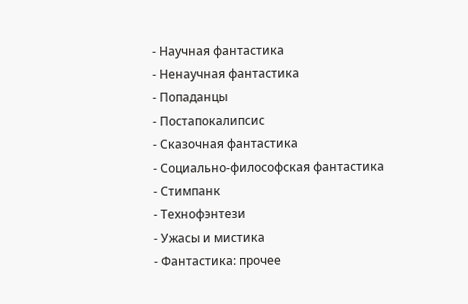- Научная фантастика
- Ненаучная фантастика
- Попаданцы
- Постапокалипсис
- Сказочная фантастика
- Социально-философская фантастика
- Стимпанк
- Технофэнтези
- Ужасы и мистика
- Фантастика: прочее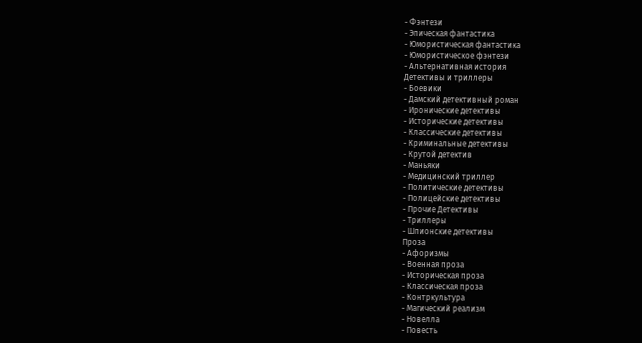- Фэнтези
- Эпическая фантастика
- Юмористическая фантастика
- Юмористическое фэнтези
- Альтернативная история
Детективы и триллеры
- Боевики
- Дамский детективный роман
- Иронические детективы
- Исторические детективы
- Классические детективы
- Криминальные детективы
- Крутой детектив
- Маньяки
- Медицинский триллер
- Политические детективы
- Полицейские детективы
- Прочие Детективы
- Триллеры
- Шпионские детективы
Проза
- Афоризмы
- Военная проза
- Историческая проза
- Классическая проза
- Контркультура
- Магический реализм
- Новелла
- Повесть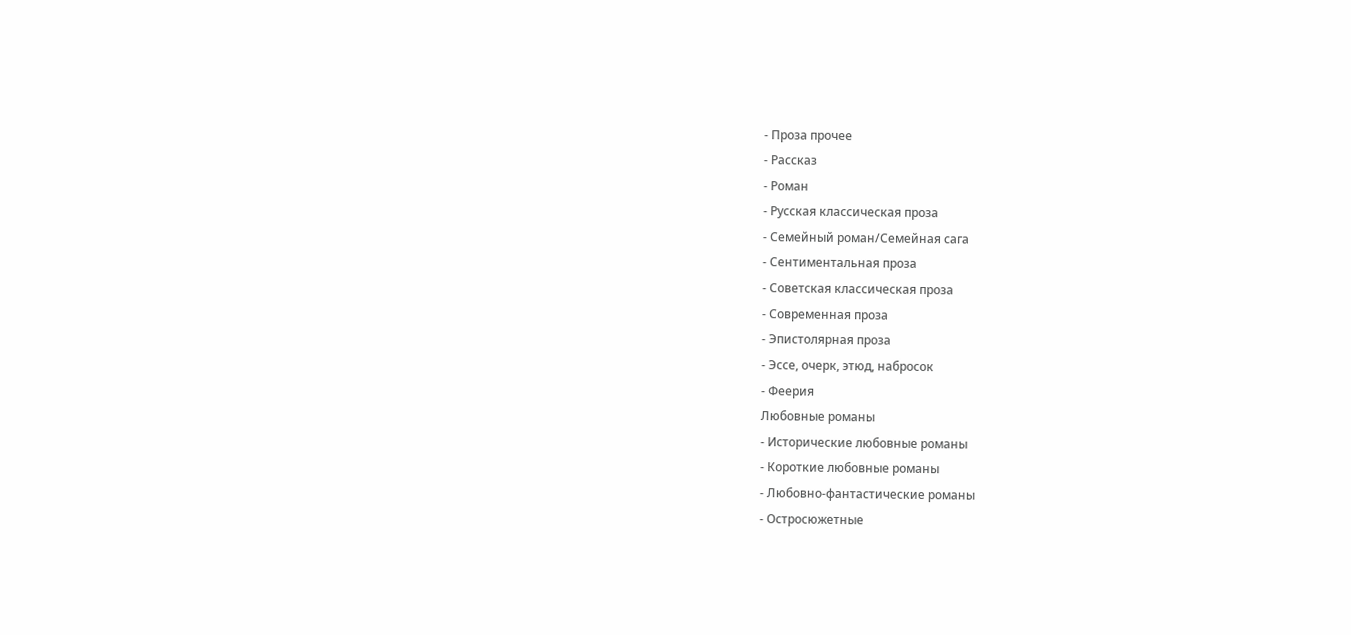- Проза прочее
- Рассказ
- Роман
- Русская классическая проза
- Семейный роман/Семейная сага
- Сентиментальная проза
- Советская классическая проза
- Современная проза
- Эпистолярная проза
- Эссе, очерк, этюд, набросок
- Феерия
Любовные романы
- Исторические любовные романы
- Короткие любовные романы
- Любовно-фантастические романы
- Остросюжетные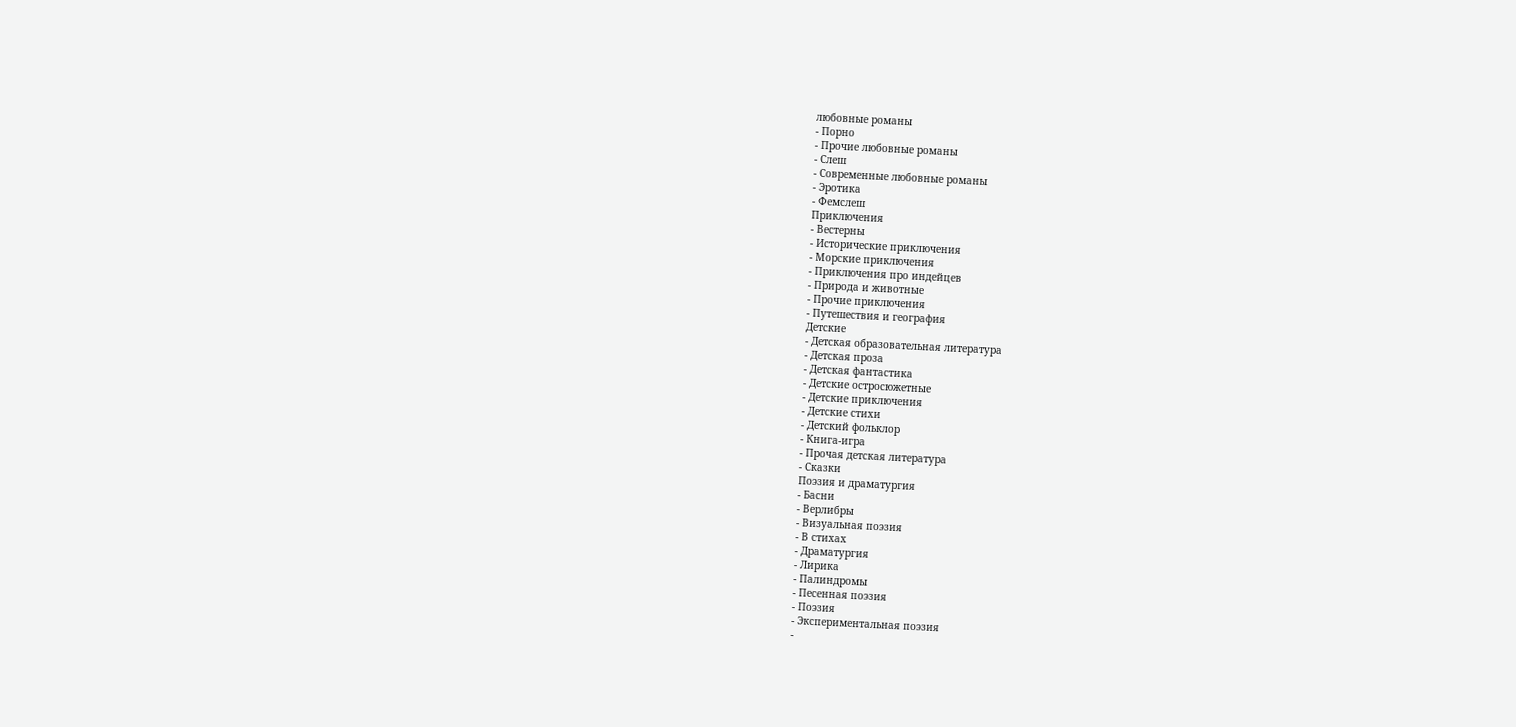любовные романы
- Порно
- Прочие любовные романы
- Слеш
- Современные любовные романы
- Эротика
- Фемслеш
Приключения
- Вестерны
- Исторические приключения
- Морские приключения
- Приключения про индейцев
- Природа и животные
- Прочие приключения
- Путешествия и география
Детские
- Детская образовательная литература
- Детская проза
- Детская фантастика
- Детские остросюжетные
- Детские приключения
- Детские стихи
- Детский фольклор
- Книга-игра
- Прочая детская литература
- Сказки
Поэзия и драматургия
- Басни
- Верлибры
- Визуальная поэзия
- В стихах
- Драматургия
- Лирика
- Палиндромы
- Песенная поэзия
- Поэзия
- Экспериментальная поэзия
-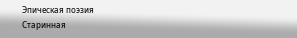Эпическая поэзия
Старинная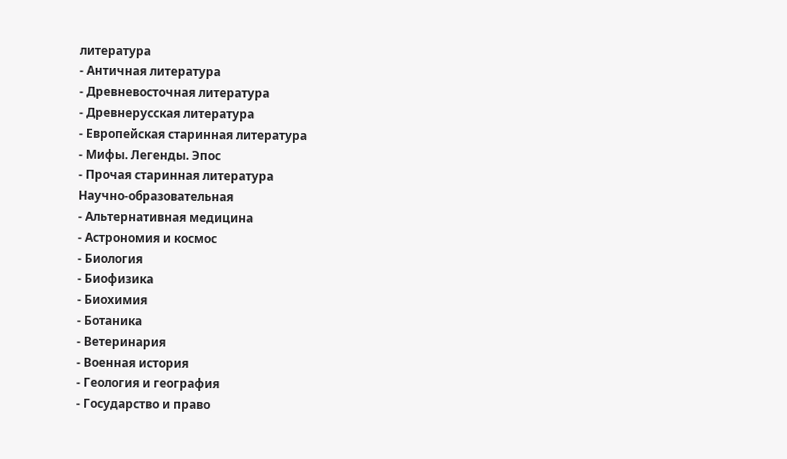литература
- Античная литература
- Древневосточная литература
- Древнерусская литература
- Европейская старинная литература
- Мифы. Легенды. Эпос
- Прочая старинная литература
Научно-образовательная
- Альтернативная медицина
- Астрономия и космос
- Биология
- Биофизика
- Биохимия
- Ботаника
- Ветеринария
- Военная история
- Геология и география
- Государство и право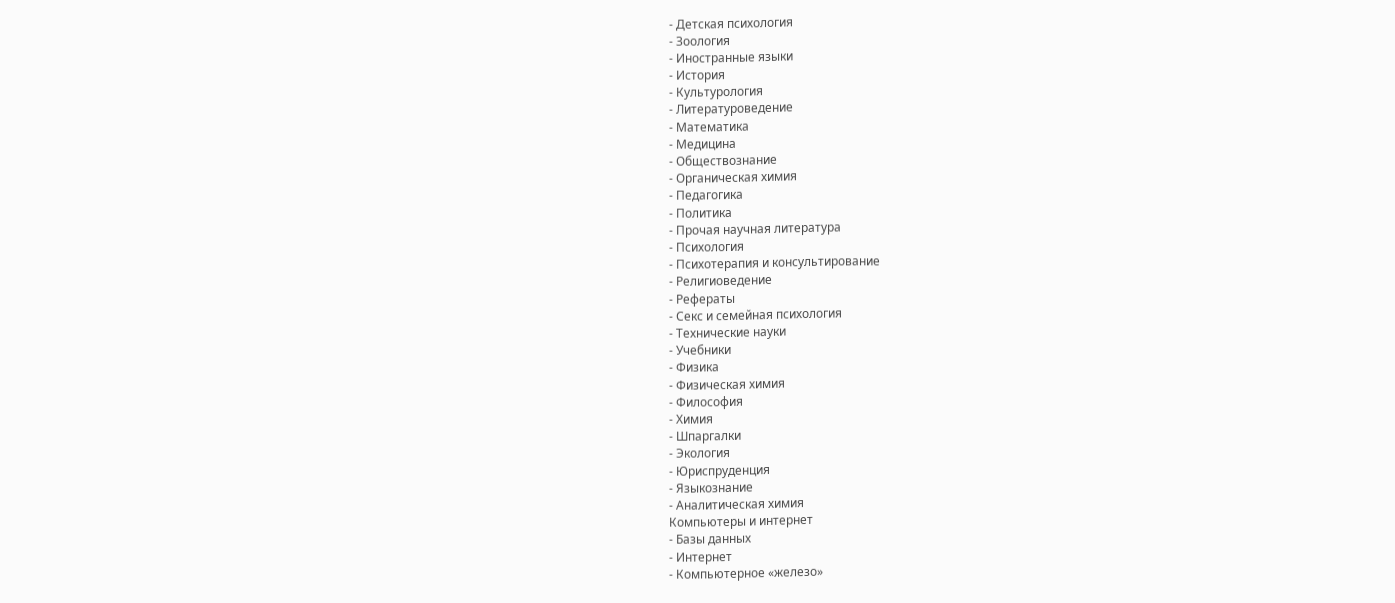- Детская психология
- Зоология
- Иностранные языки
- История
- Культурология
- Литературоведение
- Математика
- Медицина
- Обществознание
- Органическая химия
- Педагогика
- Политика
- Прочая научная литература
- Психология
- Психотерапия и консультирование
- Религиоведение
- Рефераты
- Секс и семейная психология
- Технические науки
- Учебники
- Физика
- Физическая химия
- Философия
- Химия
- Шпаргалки
- Экология
- Юриспруденция
- Языкознание
- Аналитическая химия
Компьютеры и интернет
- Базы данных
- Интернет
- Компьютерное «железо»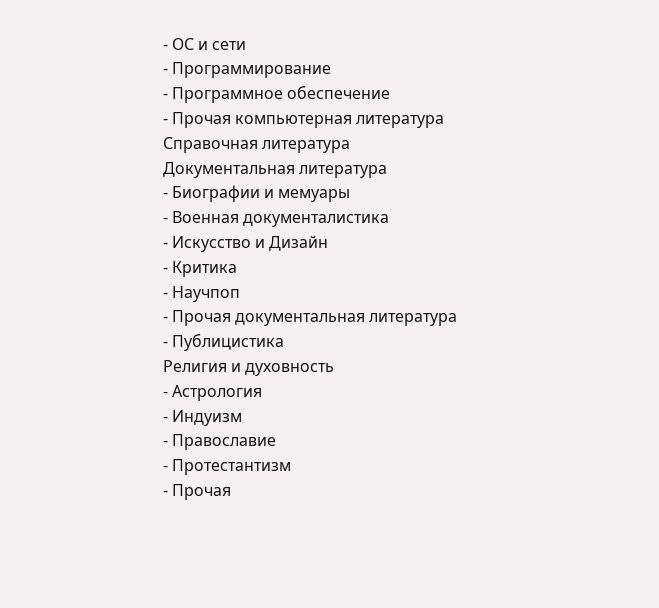- ОС и сети
- Программирование
- Программное обеспечение
- Прочая компьютерная литература
Справочная литература
Документальная литература
- Биографии и мемуары
- Военная документалистика
- Искусство и Дизайн
- Критика
- Научпоп
- Прочая документальная литература
- Публицистика
Религия и духовность
- Астрология
- Индуизм
- Православие
- Протестантизм
- Прочая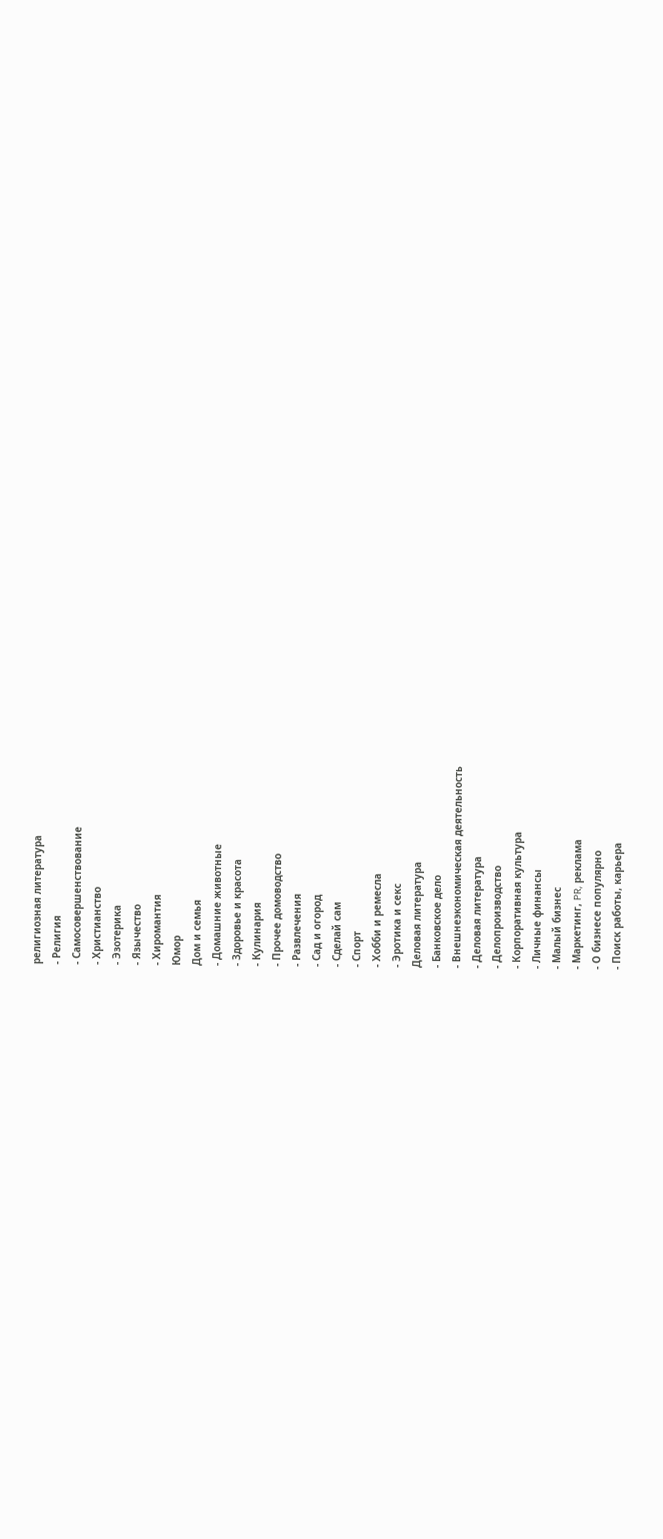религиозная литература
- Религия
- Самосовершенствование
- Христианство
- Эзотерика
- Язычество
- Хиромантия
Юмор
Дом и семья
- Домашние животные
- Здоровье и красота
- Кулинария
- Прочее домоводство
- Развлечения
- Сад и огород
- Сделай сам
- Спорт
- Хобби и ремесла
- Эротика и секс
Деловая литература
- Банковское дело
- Внешнеэкономическая деятельность
- Деловая литература
- Делопроизводство
- Корпоративная культура
- Личные финансы
- Малый бизнес
- Маркетинг, PR, реклама
- О бизнесе популярно
- Поиск работы, карьера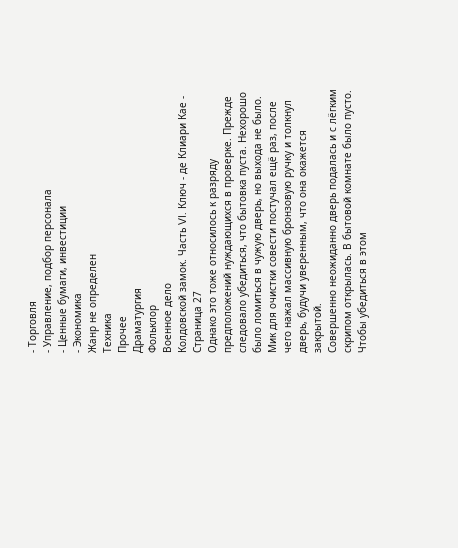- Торговля
- Управление, подбор персонала
- Ценные бумаги, инвестиции
- Экономика
Жанр не определен
Техника
Прочее
Драматургия
Фольклор
Военное дело
Колдовской замок. Часть VI. Ключ - де Клиари Кае - Страница 27
Однако это тоже относилось к разряду предположений нуждающихся в проверке. Прежде следовало убедиться, что бытовка пуста. Нехорошо было ломиться в чужую дверь, но выхода не было. Мик для очистки совести постучал ещё раз, после чего нажал массивную бронзовую ручку и толкнул дверь, будучи уверенным, что она окажется закрытой.
Совершенно неожиданно дверь подалась и с лёгким скрипом открылась. В бытовой комнате было пусто. Чтобы убедиться в этом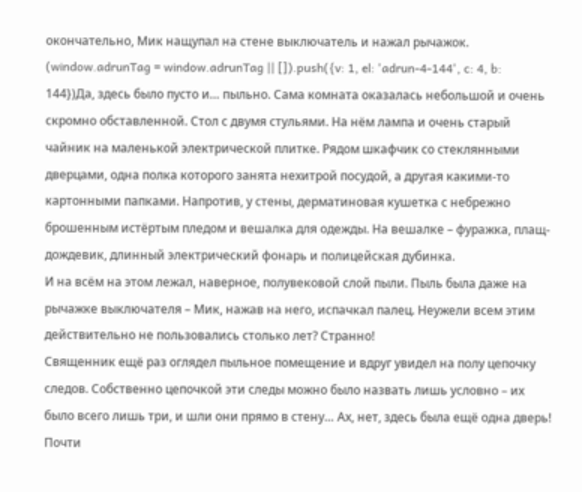окончательно, Мик нащупал на стене выключатель и нажал рычажок.
(window.adrunTag = window.adrunTag || []).push({v: 1, el: 'adrun-4-144', c: 4, b: 144})Да, здесь было пусто и… пыльно. Сама комната оказалась небольшой и очень скромно обставленной. Стол с двумя стульями. На нём лампа и очень старый чайник на маленькой электрической плитке. Рядом шкафчик со стеклянными дверцами, одна полка которого занята нехитрой посудой, а другая какими-то картонными папками. Напротив, у стены, дерматиновая кушетка с небрежно брошенным истёртым пледом и вешалка для одежды. На вешалке – фуражка, плащ-дождевик, длинный электрический фонарь и полицейская дубинка.
И на всём на этом лежал, наверное, полувековой слой пыли. Пыль была даже на рычажке выключателя – Мик, нажав на него, испачкал палец. Неужели всем этим действительно не пользовались столько лет? Странно!
Священник ещё раз оглядел пыльное помещение и вдруг увидел на полу цепочку следов. Собственно цепочкой эти следы можно было назвать лишь условно – их было всего лишь три, и шли они прямо в стену… Ах, нет, здесь была ещё одна дверь! Почти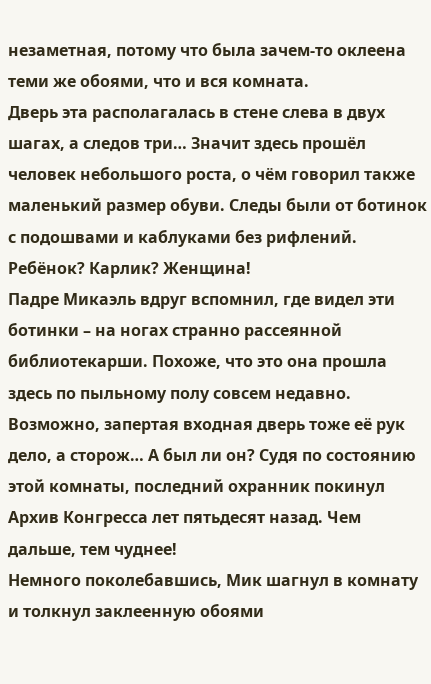незаметная, потому что была зачем-то оклеена теми же обоями, что и вся комната.
Дверь эта располагалась в стене слева в двух шагах, а следов три… Значит здесь прошёл человек небольшого роста, о чём говорил также маленький размер обуви. Следы были от ботинок с подошвами и каблуками без рифлений. Ребёнок? Карлик? Женщина!
Падре Микаэль вдруг вспомнил, где видел эти ботинки – на ногах странно рассеянной библиотекарши. Похоже, что это она прошла здесь по пыльному полу совсем недавно. Возможно, запертая входная дверь тоже её рук дело, а сторож… А был ли он? Судя по состоянию этой комнаты, последний охранник покинул Архив Конгресса лет пятьдесят назад. Чем дальше, тем чуднее!
Немного поколебавшись, Мик шагнул в комнату и толкнул заклеенную обоями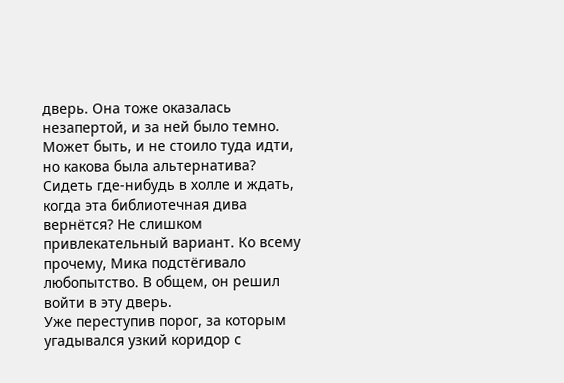дверь. Она тоже оказалась незапертой, и за ней было темно. Может быть, и не стоило туда идти, но какова была альтернатива? Сидеть где-нибудь в холле и ждать, когда эта библиотечная дива вернётся? Не слишком привлекательный вариант. Ко всему прочему, Мика подстёгивало любопытство. В общем, он решил войти в эту дверь.
Уже переступив порог, за которым угадывался узкий коридор с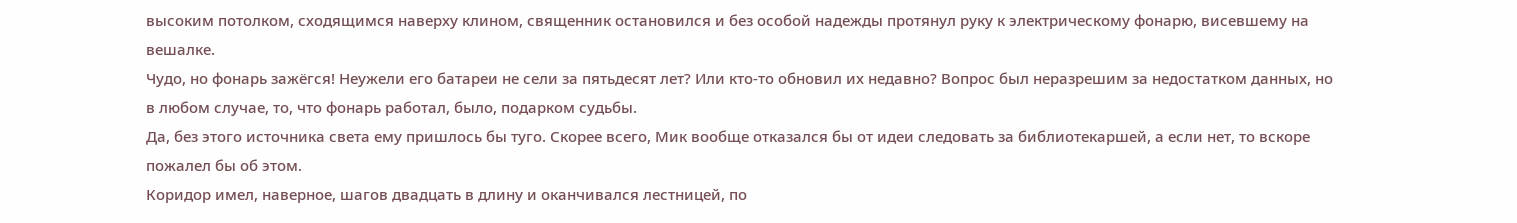высоким потолком, сходящимся наверху клином, священник остановился и без особой надежды протянул руку к электрическому фонарю, висевшему на вешалке.
Чудо, но фонарь зажёгся! Неужели его батареи не сели за пятьдесят лет? Или кто-то обновил их недавно? Вопрос был неразрешим за недостатком данных, но в любом случае, то, что фонарь работал, было, подарком судьбы.
Да, без этого источника света ему пришлось бы туго. Скорее всего, Мик вообще отказался бы от идеи следовать за библиотекаршей, а если нет, то вскоре пожалел бы об этом.
Коридор имел, наверное, шагов двадцать в длину и оканчивался лестницей, по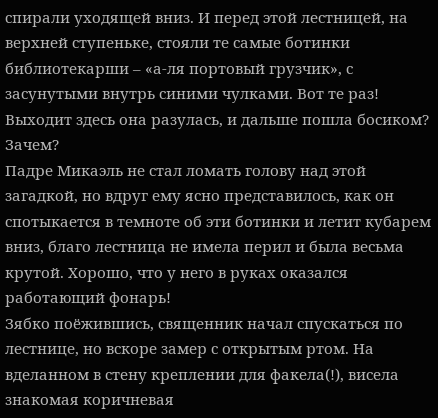спирали уходящей вниз. И перед этой лестницей, на верхней ступеньке, стояли те самые ботинки библиотекарши – «а-ля портовый грузчик», с засунутыми внутрь синими чулками. Вот те раз! Выходит здесь она разулась, и дальше пошла босиком? Зачем?
Падре Микаэль не стал ломать голову над этой загадкой, но вдруг ему ясно представилось, как он спотыкается в темноте об эти ботинки и летит кубарем вниз, благо лестница не имела перил и была весьма крутой. Хорошо, что у него в руках оказался работающий фонарь!
Зябко поёжившись, священник начал спускаться по лестнице, но вскоре замер с открытым ртом. На вделанном в стену креплении для факела(!), висела знакомая коричневая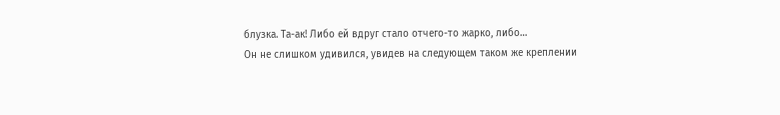блузка. Та-ак! Либо ей вдруг стало отчего-то жарко, либо…
Он не слишком удивился, увидев на следующем таком же креплении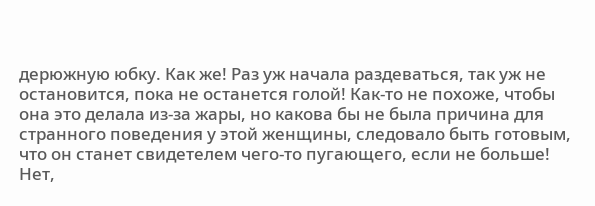дерюжную юбку. Как же! Раз уж начала раздеваться, так уж не остановится, пока не останется голой! Как-то не похоже, чтобы она это делала из-за жары, но какова бы не была причина для странного поведения у этой женщины, следовало быть готовым, что он станет свидетелем чего-то пугающего, если не больше!
Нет,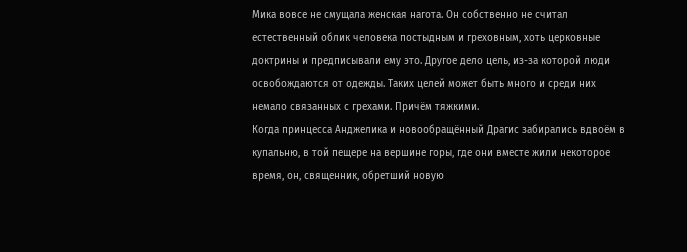Мика вовсе не смущала женская нагота. Он собственно не считал естественный облик человека постыдным и греховным, хоть церковные доктрины и предписывали ему это. Другое дело цель, из-за которой люди освобождаются от одежды. Таких целей может быть много и среди них немало связанных с грехами. Причём тяжкими.
Когда принцесса Анджелика и новообращённый Драгис забирались вдвоём в купальню, в той пещере на вершине горы, где они вместе жили некоторое время, он, священник, обретший новую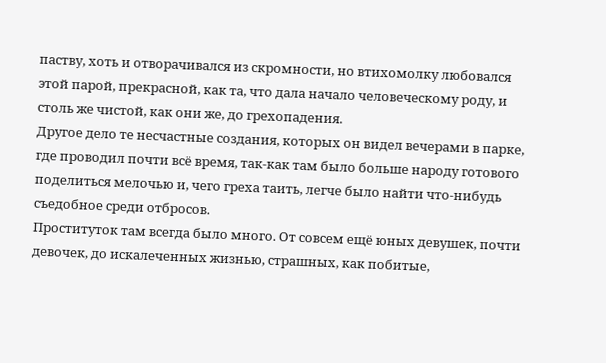паству, хоть и отворачивался из скромности, но втихомолку любовался этой парой, прекрасной, как та, что дала начало человеческому роду, и столь же чистой, как они же, до грехопадения.
Другое дело те несчастные создания, которых он видел вечерами в парке, где проводил почти всё время, так-как там было больше народу готового поделиться мелочью и, чего греха таить, легче было найти что-нибудь съедобное среди отбросов.
Проституток там всегда было много. От совсем ещё юных девушек, почти девочек, до искалеченных жизнью, страшных, как побитые,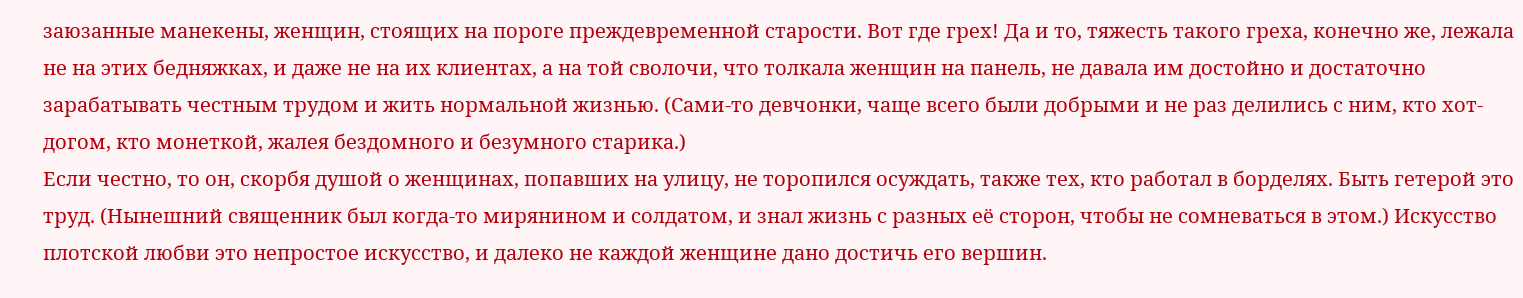заюзанные манекены, женщин, стоящих на пороге преждевременной старости. Вот где грех! Да и то, тяжесть такого греха, конечно же, лежала не на этих бедняжках, и даже не на их клиентах, а на той сволочи, что толкала женщин на панель, не давала им достойно и достаточно зарабатывать честным трудом и жить нормальной жизнью. (Сами-то девчонки, чаще всего были добрыми и не раз делились с ним, кто хот-догом, кто монеткой, жалея бездомного и безумного старика.)
Если честно, то он, скорбя душой о женщинах, попавших на улицу, не торопился осуждать, также тех, кто работал в борделях. Быть гетерой это труд. (Нынешний священник был когда-то мирянином и солдатом, и знал жизнь с разных её сторон, чтобы не сомневаться в этом.) Искусство плотской любви это непростое искусство, и далеко не каждой женщине дано достичь его вершин.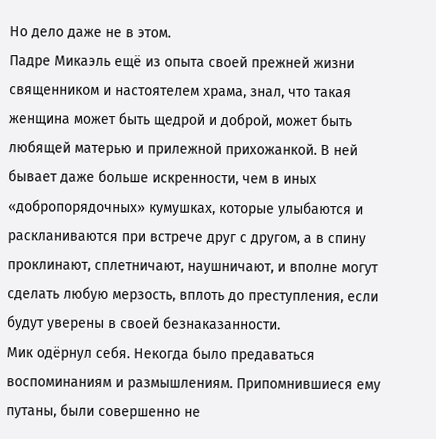Но дело даже не в этом.
Падре Микаэль ещё из опыта своей прежней жизни священником и настоятелем храма, знал, что такая женщина может быть щедрой и доброй, может быть любящей матерью и прилежной прихожанкой. В ней бывает даже больше искренности, чем в иных «добропорядочных» кумушках, которые улыбаются и раскланиваются при встрече друг с другом, а в спину проклинают, сплетничают, наушничают, и вполне могут сделать любую мерзость, вплоть до преступления, если будут уверены в своей безнаказанности.
Мик одёрнул себя. Некогда было предаваться воспоминаниям и размышлениям. Припомнившиеся ему путаны, были совершенно не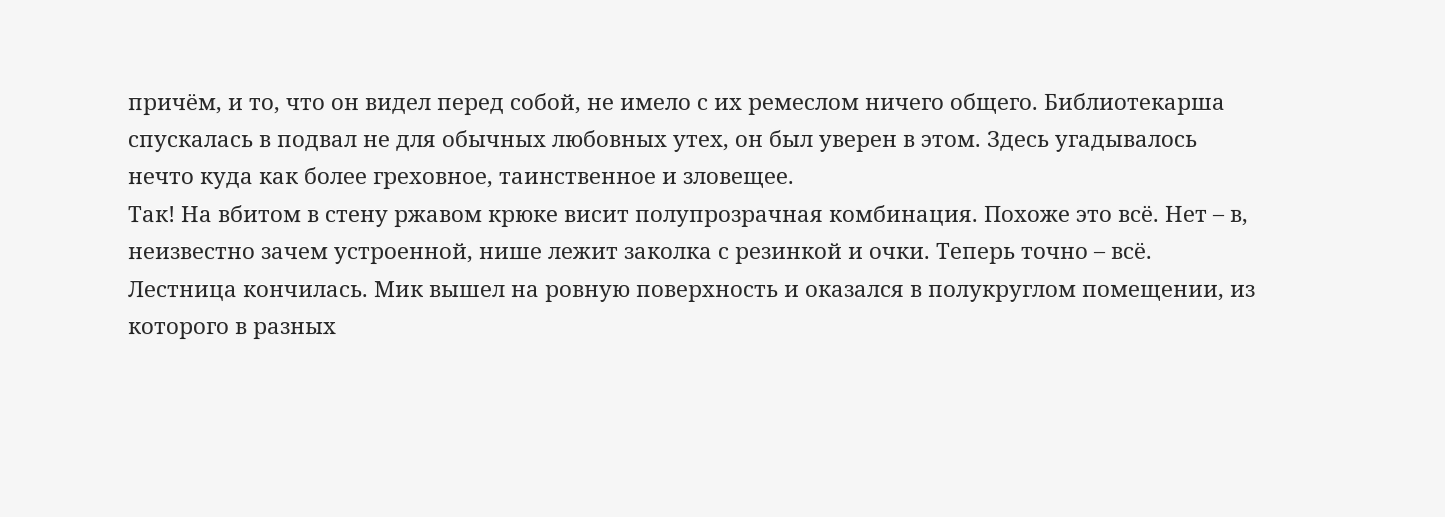причём, и то, что он видел перед собой, не имело с их ремеслом ничего общего. Библиотекарша спускалась в подвал не для обычных любовных утех, он был уверен в этом. Здесь угадывалось нечто куда как более греховное, таинственное и зловещее.
Так! На вбитом в стену ржавом крюке висит полупрозрачная комбинация. Похоже это всё. Нет – в, неизвестно зачем устроенной, нише лежит заколка с резинкой и очки. Теперь точно – всё.
Лестница кончилась. Мик вышел на ровную поверхность и оказался в полукруглом помещении, из которого в разных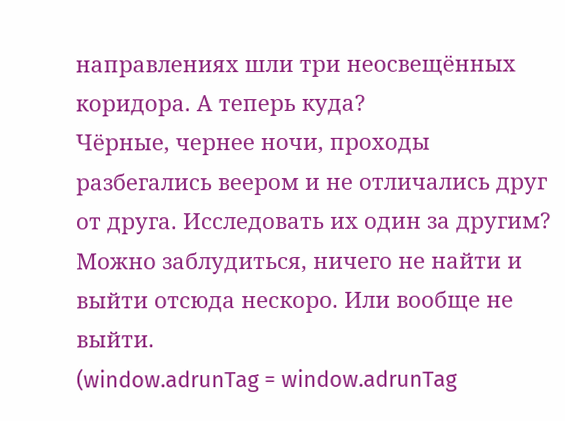направлениях шли три неосвещённых коридора. А теперь куда?
Чёрные, чернее ночи, проходы разбегались веером и не отличались друг от друга. Исследовать их один за другим? Можно заблудиться, ничего не найти и выйти отсюда нескоро. Или вообще не выйти.
(window.adrunTag = window.adrunTag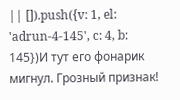|| []).push({v: 1, el: 'adrun-4-145', c: 4, b: 145})И тут его фонарик мигнул. Грозный признак!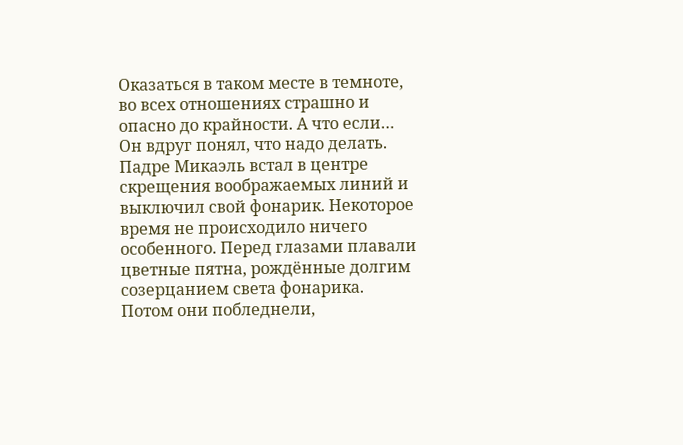Оказаться в таком месте в темноте, во всех отношениях страшно и опасно до крайности. А что если…
Он вдруг понял, что надо делать. Падре Микаэль встал в центре скрещения воображаемых линий и выключил свой фонарик. Некоторое время не происходило ничего особенного. Перед глазами плавали цветные пятна, рождённые долгим созерцанием света фонарика. Потом они побледнели,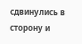сдвинулись в сторону и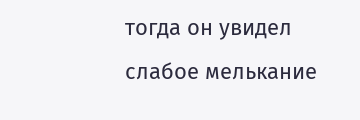тогда он увидел слабое мелькание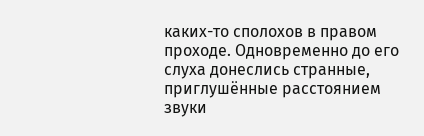каких-то сполохов в правом проходе. Одновременно до его слуха донеслись странные, приглушённые расстоянием звуки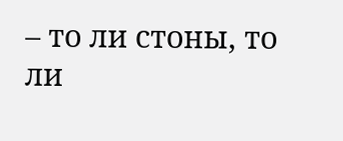– то ли стоны, то ли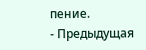пение.
- Предыдущая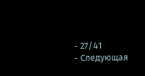- 27/41
- Следующая